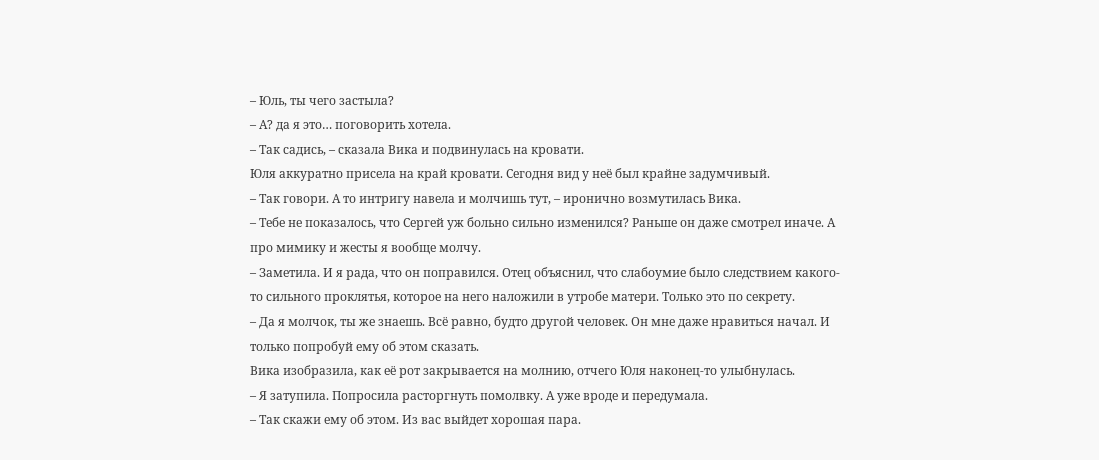– Юль, ты чего застыла?
– А? да я это… поговорить хотела.
– Так садись, – сказала Вика и подвинулась на кровати.
Юля аккуратно присела на край кровати. Сегодня вид у неё был крайне задумчивый.
– Так говори. А то интригу навела и молчишь тут, – иронично возмутилась Вика.
– Тебе не показалось, что Сергей уж больно сильно изменился? Раньше он даже смотрел иначе. А про мимику и жесты я вообще молчу.
– Заметила. И я рада, что он поправился. Отец объяснил, что слабоумие было следствием какого-то сильного проклятья, которое на него наложили в утробе матери. Только это по секрету.
– Да я молчок, ты же знаешь. Всё равно, будто другой человек. Он мне даже нравиться начал. И только попробуй ему об этом сказать.
Вика изобразила, как её рот закрывается на молнию, отчего Юля наконец-то улыбнулась.
– Я затупила. Попросила расторгнуть помолвку. А уже вроде и передумала.
– Так скажи ему об этом. Из вас выйдет хорошая пара.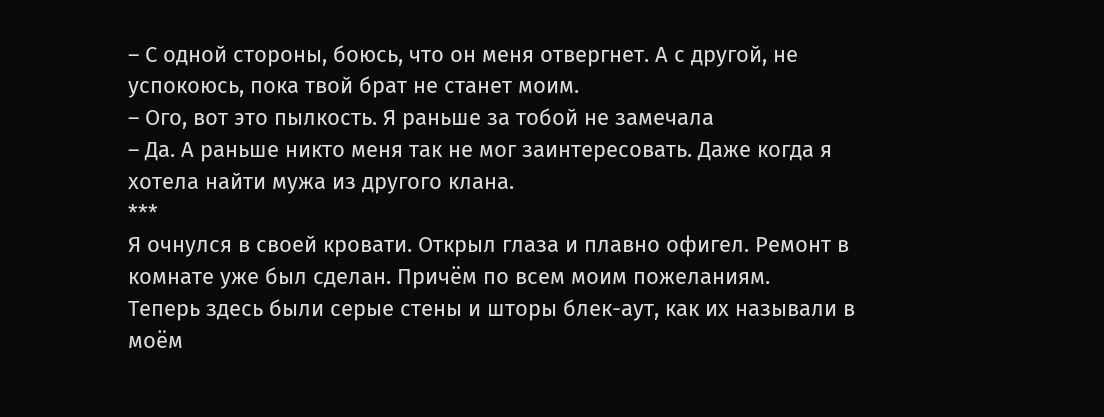– С одной стороны, боюсь, что он меня отвергнет. А с другой, не успокоюсь, пока твой брат не станет моим.
– Ого, вот это пылкость. Я раньше за тобой не замечала
– Да. А раньше никто меня так не мог заинтересовать. Даже когда я хотела найти мужа из другого клана.
***
Я очнулся в своей кровати. Открыл глаза и плавно офигел. Ремонт в комнате уже был сделан. Причём по всем моим пожеланиям.
Теперь здесь были серые стены и шторы блек-аут, как их называли в моём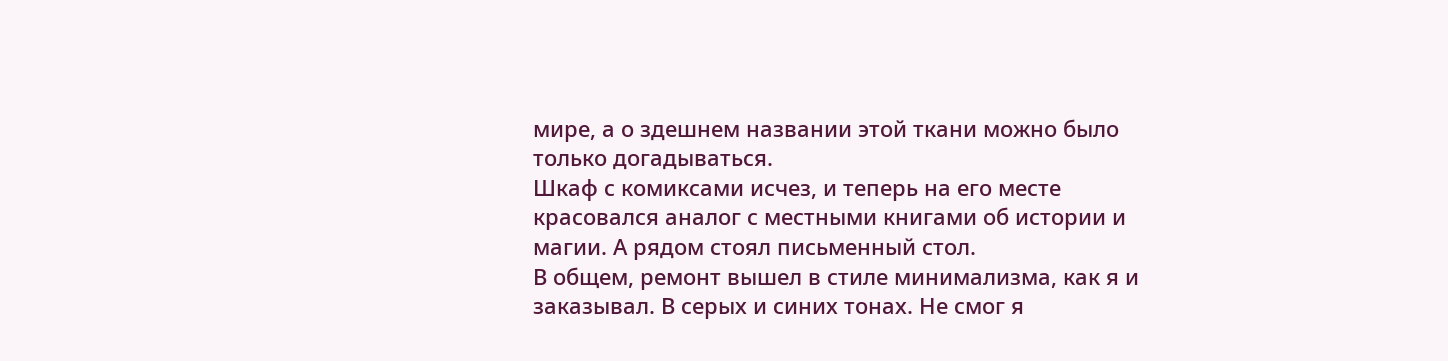мире, а о здешнем названии этой ткани можно было только догадываться.
Шкаф с комиксами исчез, и теперь на его месте красовался аналог с местными книгами об истории и магии. А рядом стоял письменный стол.
В общем, ремонт вышел в стиле минимализма, как я и заказывал. В серых и синих тонах. Не смог я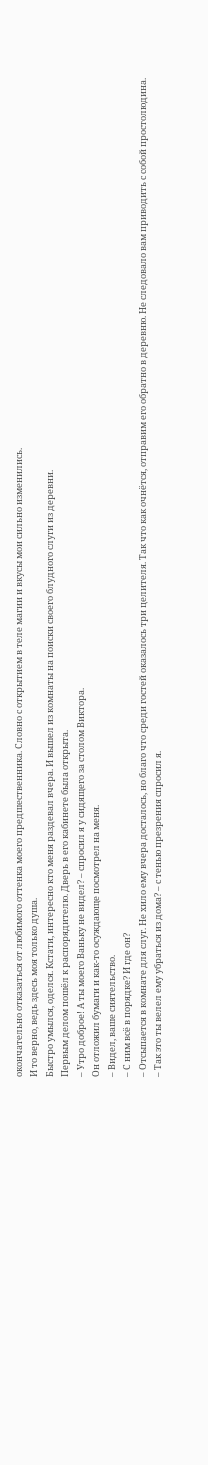окончательно отказаться от любимого оттенка моего предшественника. Словно с открытием в теле магии и вкусы мои сильно изменились.
И то верно, ведь здесь моя только душа.
Быстро умылся, оделся. Кстати, интересно кто меня раздевал вчера. И вышел из комнаты на поиски своего блудного слуги из деревни.
Первым делом пошёл к распорядителю. Дверь в его кабинете была открыта.
– Утро доброе! А ты моего Ваньку не видел? – спросил я у сидящего за столом Виктора.
Он отложил бумаги и как-то осуждающе посмотрел на меня.
– Видел, ваше сиятельство.
– С ним всё в порядке? И где он?
– Отсыпается в комнате для слуг. Не хило ему вчера досталось, но благо что среди гостей оказалось три целителя. Так что как очнётся, отправим его обратно в деревню. Не следовало вам приводить с собой простолюдина.
– Так это ты велел ему убраться из дома? – с тенью презрения спросил я.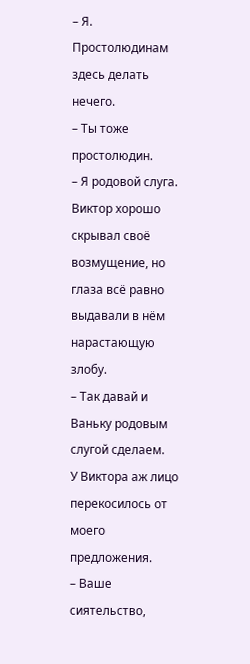– Я. Простолюдинам здесь делать нечего.
– Ты тоже простолюдин.
– Я родовой слуга.
Виктор хорошо скрывал своё возмущение, но глаза всё равно выдавали в нём нарастающую злобу.
– Так давай и Ваньку родовым слугой сделаем.
У Виктора аж лицо перекосилось от моего предложения.
– Ваше сиятельство,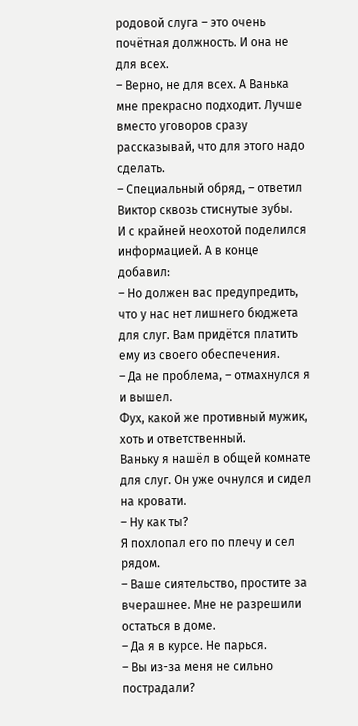родовой слуга – это очень почётная должность. И она не для всех.
– Верно, не для всех. А Ванька мне прекрасно подходит. Лучше вместо уговоров сразу рассказывай, что для этого надо сделать.
– Специальный обряд, – ответил Виктор сквозь стиснутые зубы.
И с крайней неохотой поделился информацией. А в конце добавил:
– Но должен вас предупредить, что у нас нет лишнего бюджета для слуг. Вам придётся платить ему из своего обеспечения.
– Да не проблема, – отмахнулся я и вышел.
Фух, какой же противный мужик, хоть и ответственный.
Ваньку я нашёл в общей комнате для слуг. Он уже очнулся и сидел на кровати.
– Ну как ты?
Я похлопал его по плечу и сел рядом.
– Ваше сиятельство, простите за вчерашнее. Мне не разрешили остаться в доме.
– Да я в курсе. Не парься.
– Вы из-за меня не сильно пострадали?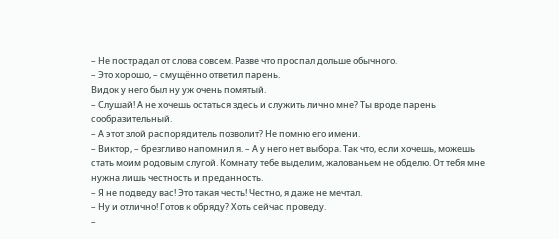– Не пострадал от слова совсем. Разве что проспал дольше обычного.
– Это хорошо, – смущённо ответил парень.
Видок у него был ну уж очень помятый.
– Слушай! А не хочешь остаться здесь и служить лично мне? Ты вроде парень сообразительный.
– А этот злой распорядитель позволит? Не помню его имени.
– Виктор, – брезгливо напомнил я. – А у него нет выбора. Так что, если хочешь, можешь стать моим родовым слугой. Комнату тебе выделим, жалованьем не обделю. От тебя мне нужна лишь честность и преданность.
– Я не подведу вас! Это такая честь! Честно, я даже не мечтал.
– Ну и отлично! Готов к обряду? Хоть сейчас проведу.
–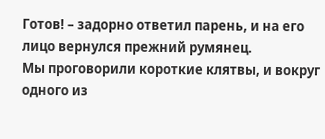Готов! – задорно ответил парень, и на его лицо вернулся прежний румянец.
Мы проговорили короткие клятвы, и вокруг одного из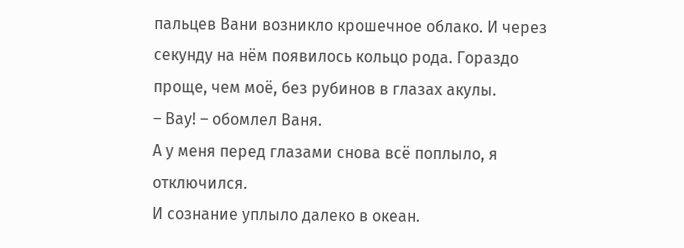пальцев Вани возникло крошечное облако. И через секунду на нём появилось кольцо рода. Гораздо проще, чем моё, без рубинов в глазах акулы.
– Вау! – обомлел Ваня.
А у меня перед глазами снова всё поплыло, я отключился.
И сознание уплыло далеко в океан.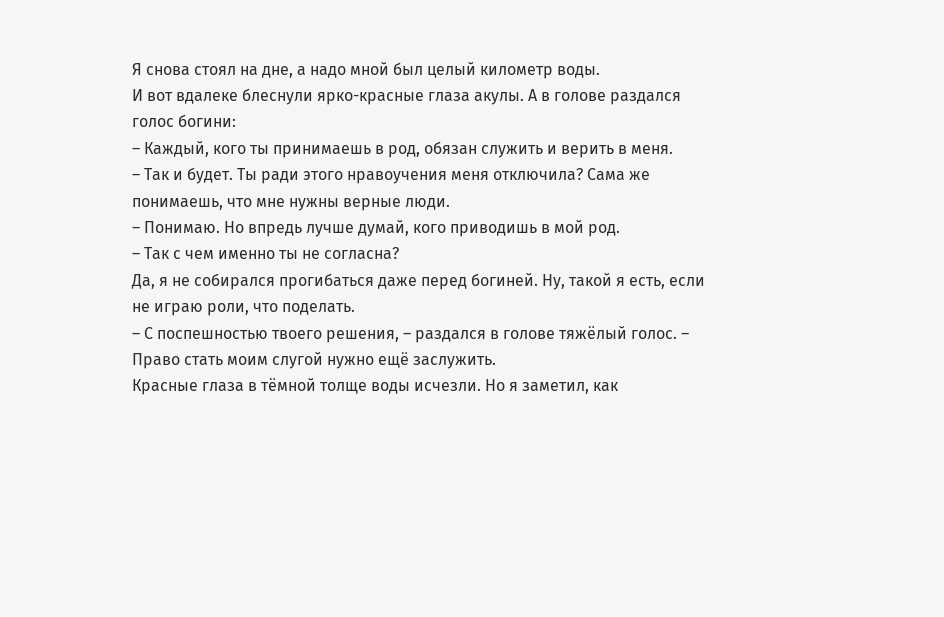Я снова стоял на дне, а надо мной был целый километр воды.
И вот вдалеке блеснули ярко-красные глаза акулы. А в голове раздался голос богини:
– Каждый, кого ты принимаешь в род, обязан служить и верить в меня.
– Так и будет. Ты ради этого нравоучения меня отключила? Сама же понимаешь, что мне нужны верные люди.
– Понимаю. Но впредь лучше думай, кого приводишь в мой род.
– Так с чем именно ты не согласна?
Да, я не собирался прогибаться даже перед богиней. Ну, такой я есть, если не играю роли, что поделать.
– С поспешностью твоего решения, – раздался в голове тяжёлый голос. – Право стать моим слугой нужно ещё заслужить.
Красные глаза в тёмной толще воды исчезли. Но я заметил, как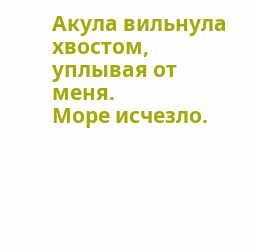Акула вильнула хвостом, уплывая от меня.
Море исчезло.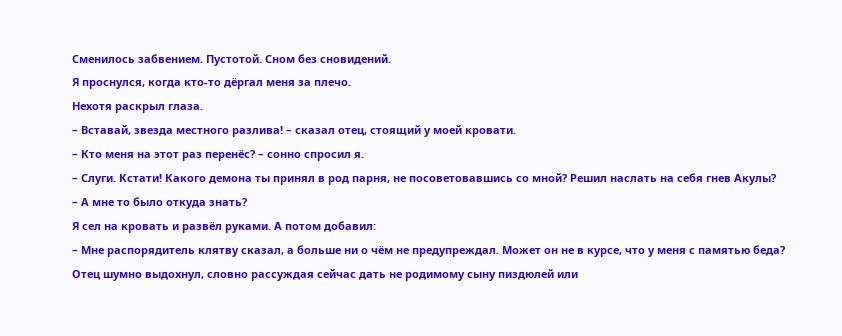Сменилось забвением. Пустотой. Сном без сновидений.
Я проснулся, когда кто-то дёргал меня за плечо.
Нехотя раскрыл глаза.
– Вставай, звезда местного разлива! – сказал отец, стоящий у моей кровати.
– Кто меня на этот раз перенёс? – сонно спросил я.
– Слуги. Кстати! Какого демона ты принял в род парня, не посоветовавшись со мной? Решил наслать на себя гнев Акулы?
– А мне то было откуда знать?
Я сел на кровать и развёл руками. А потом добавил:
– Мне распорядитель клятву сказал, а больше ни о чём не предупреждал. Может он не в курсе, что у меня с памятью беда?
Отец шумно выдохнул, словно рассуждая сейчас дать не родимому сыну пиздюлей или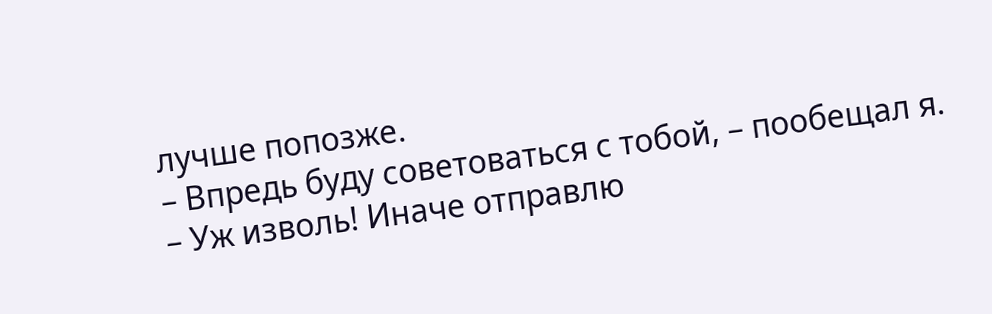лучше попозже.
– Впредь буду советоваться с тобой, – пообещал я.
– Уж изволь! Иначе отправлю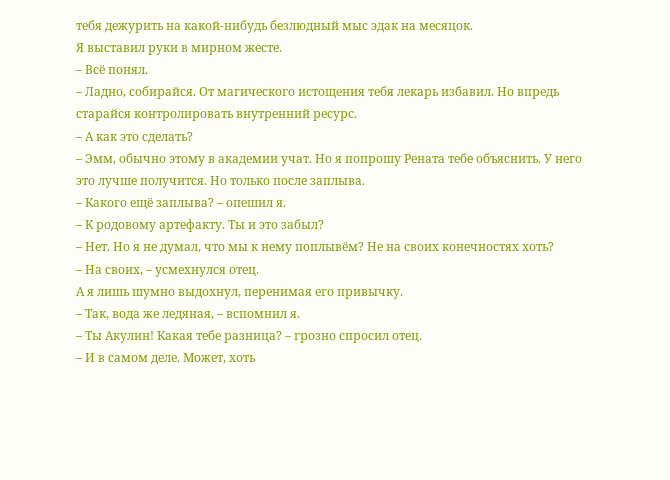тебя дежурить на какой-нибудь безлюдный мыс эдак на месяцок.
Я выставил руки в мирном жесте.
– Всё понял.
– Ладно, собирайся. От магического истощения тебя лекарь избавил. Но впредь старайся контролировать внутренний ресурс.
– А как это сделать?
– Эмм, обычно этому в академии учат. Но я попрошу Рената тебе объяснить. У него это лучше получится. Но только после заплыва.
– Какого ещё заплыва? – опешил я.
– К родовому артефакту. Ты и это забыл?
– Нет. Но я не думал, что мы к нему поплывём? Не на своих конечностях хоть?
– На своих, – усмехнулся отец.
А я лишь шумно выдохнул, перенимая его привычку.
– Так, вода же ледяная, – вспомнил я.
– Ты Акулин! Какая тебе разница? – грозно спросил отец.
– И в самом деле. Может, хоть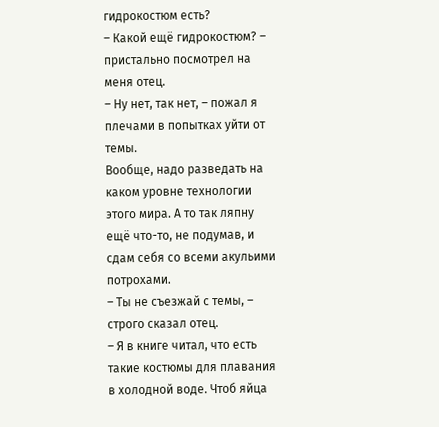гидрокостюм есть?
– Какой ещё гидрокостюм? – пристально посмотрел на меня отец.
– Ну нет, так нет, – пожал я плечами в попытках уйти от темы.
Вообще, надо разведать на каком уровне технологии этого мира. А то так ляпну ещё что-то, не подумав, и сдам себя со всеми акульими потрохами.
– Ты не съезжай с темы, – строго сказал отец.
– Я в книге читал, что есть такие костюмы для плавания в холодной воде. Чтоб яйца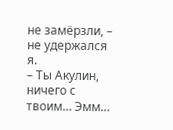не замёрзли, – не удержался я.
– Ты Акулин, ничего с твоим… Эмм…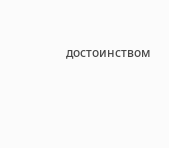достоинством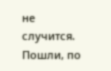не случится. Пошли, по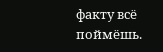факту всё поймёшь.